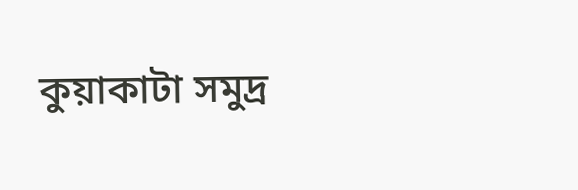কুয়াকাটা সমুদ্র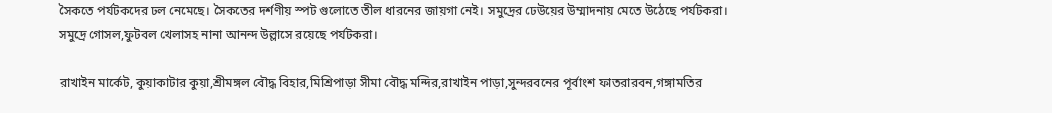সৈকতে পর্যটকদের ঢল নেমেছে। সৈকতের দর্শণীয় স্পট গুলোতে তীল ধারনের জায়গা নেই। সমুদ্রের ঢেউয়ের উম্মাদনায় মেতে উঠেছে পর্যটকরা। সমুদ্রে গোসল,ফুটবল খেলাসহ নানা আনন্দ উল্লাসে রয়েছে পর্যটকরা।

রাখাইন মার্কেট, কুয়াকাটার কুয়া,শ্রীমঙ্গল বৌদ্ধ বিহার,মিশ্রিপাড়া সীমা বৌদ্ধ মন্দির,রাখাইন পাড়া,সুন্দরবনের পূর্বাংশ ফাতরারবন,গঙ্গামতির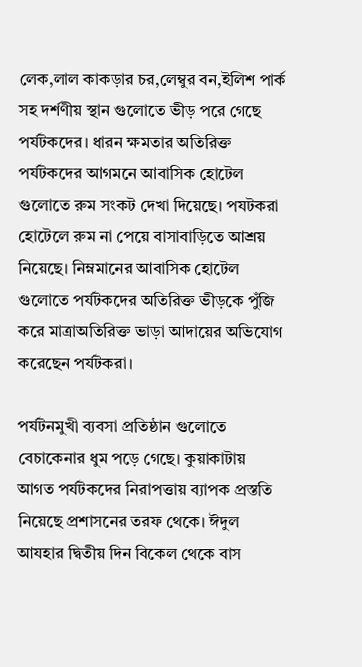লেক,লাল কাকড়ার চর,লেম্বুর বন,ইলিশ পার্ক সহ দর্শণীয় স্থান গুলোতে ভীড় পরে গেছে পর্যটকদের। ধারন ক্ষমতার অতিরিক্ত পর্যটকদের আগমনে আবাসিক হোটেল গুলোতে রুম সংকট দেখা দিয়েছে। পযটকরা হোটেলে রুম না পেয়ে বাসাবাড়িতে আশ্রয় নিয়েছে। নিম্নমানের আবাসিক হোটেল গুলোতে পর্যটকদের অতিরিক্ত ভীড়কে পুঁজি করে মাত্রাঅতিরিক্ত ভাড়া আদায়ের অভিযোগ করেছেন পর্যটকরা।

পর্যটনমুখী ব্যবসা প্রতিষ্ঠান গুলোতে বেচাকেনার ধুম পড়ে গেছে। কুয়াকাটায় আগত পর্যটকদের নিরাপত্তায় ব্যাপক প্রস্ততি নিয়েছে প্রশাসনের তরফ থেকে। ঈদুল আযহার দ্বিতীয় দিন বিকেল থেকে বাস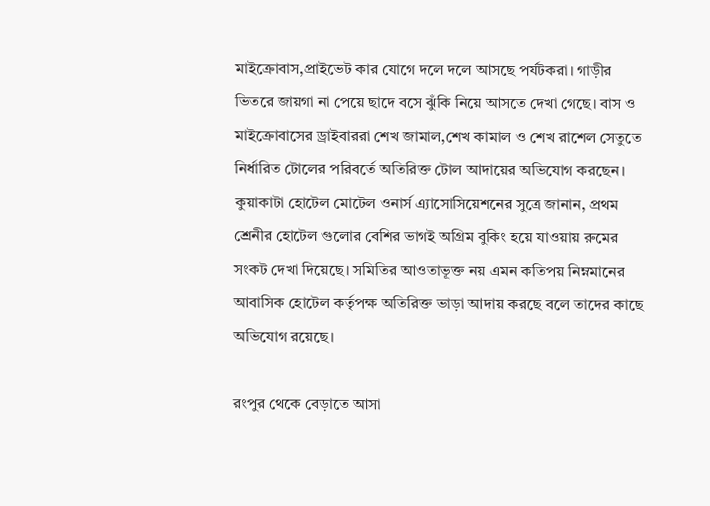মাইক্রোবাস,প্রাইভেট কার যোগে দলে দলে আসছে পর্যটকরা। গাড়ীর ভিতরে জায়গা না পেয়ে ছাদে বসে ঝুঁকি নিয়ে আসতে দেখা গেছে। বাস ও মাইক্রোবাসের ড্রাইবাররা শেখ জামাল,শেখ কামাল ও শেখ রাশেল সেতুতে নির্ধারিত টোলের পরিবর্তে অতিরিক্ত টোল আদায়ের অভিযোগ করছেন।
কুয়াকাটা হোটেল মোটেল ওনার্স এ্যাসোসিয়েশনের সুত্রে জানান, প্রথম শ্রেনীর হোটেল গুলোর বেশির ভাগই অগ্রিম বুকিং হয়ে যাওয়ায় রুমের সংকট দেখা দিয়েছে। সমিতির আওতাভূক্ত নয় এমন কতিপয় নিম্নমানের আবাসিক হোটেল কর্তৃপক্ষ অতিরিক্ত ভাড়া আদায় করছে বলে তাদের কাছে অভিযোগ রয়েছে।

রংপুর থেকে বেড়াতে আসা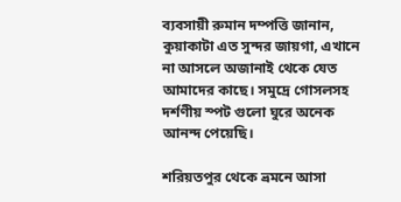ব্যবসায়ী রুমান দম্পত্তি জানান, কুয়াকাটা এত সুন্দর জায়গা, এখানে না আসলে অজানাই থেকে যেত আমাদের কাছে। সমুদ্রে গোসলসহ দর্শণীয় স্পট গুলো ঘুরে অনেক আনন্দ পেয়েছি।

শরিয়তপুর থেকে ভ্রমনে আসা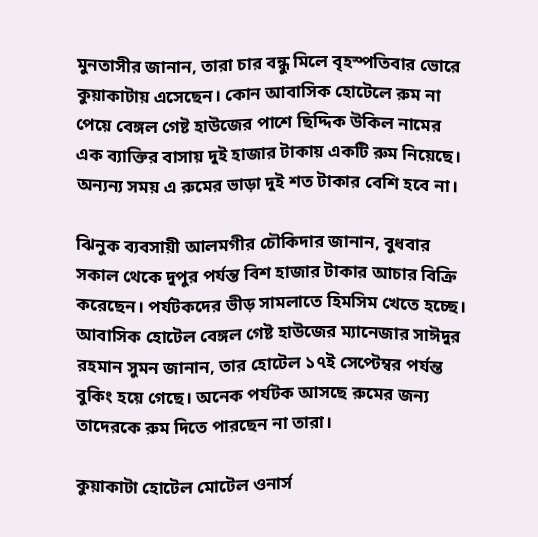মুনতাসীর জানান, তারা চার বন্ধু মিলে বৃহস্পতিবার ভোরে কুয়াকাটায় এসেছেন। কোন আবাসিক হোটেলে রুম না পেয়ে বেঙ্গল গেষ্ট হাউজের পাশে ছিদ্দিক উকিল নামের এক ব্যাক্তির বাসায় দুই হাজার টাকায় একটি রুম নিয়েছে। অন্যন্য সময় এ রুমের ভাড়া দুই শত টাকার বেশি হবে না।

ঝিনুক ব্যবসায়ী আলমগীর চৌকিদার জানান, বুধবার সকাল থেকে দুপুর পর্যন্ত বিশ হাজার টাকার আচার বিক্রি করেছেন। পর্যটকদের ভীড় সামলাতে হিমসিম খেতে হচ্ছে। আবাসিক হোটেল বেঙ্গল গেষ্ট হাউজের ম্যানেজার সাঈদুর রহমান সুমন জানান, তার হোটেল ১৭ই সেপ্টেম্বর পর্যন্ত বুকিং হয়ে গেছে। অনেক পর্যটক আসছে রুমের জন্য তাদেরকে রুম দিতে পারছেন না তারা।

কুয়াকাটা হোটেল মোটেল ওনার্স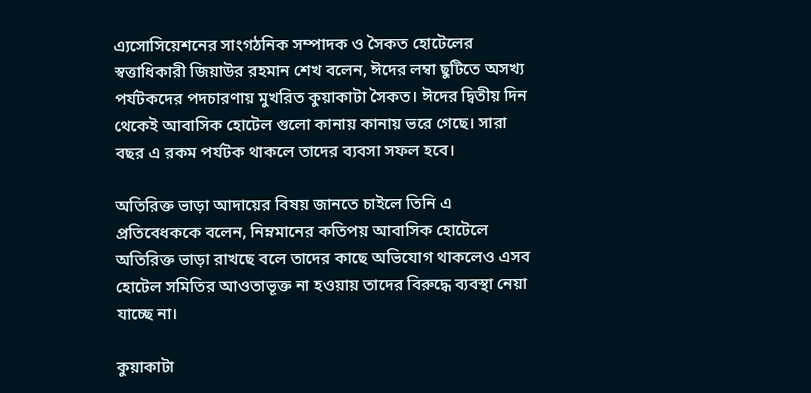এ্যসোসিয়েশনের সাংগঠনিক সম্পাদক ও সৈকত হোটেলের স্বত্তাধিকারী জিয়াউর রহমান শেখ বলেন, ঈদের লম্বা ছুটিতে অসখ্য পর্যটকদের পদচারণায় মুখরিত কুয়াকাটা সৈকত। ঈদের দ্বিতীয় দিন থেকেই আবাসিক হোটেল গুলো কানায় কানায় ভরে গেছে। সারা বছর এ রকম পর্যটক থাকলে তাদের ব্যবসা সফল হবে।

অতিরিক্ত ভাড়া আদায়ের বিষয় জানতে চাইলে তিনি এ প্রতিবেধককে বলেন, নিম্নমানের কতিপয় আবাসিক হোটেলে অতিরিক্ত ভাড়া রাখছে বলে তাদের কাছে অভিযোগ থাকলেও এসব হোটেল সমিতির আওতাভূক্ত না হওয়ায় তাদের বিরুদ্ধে ব্যবস্থা নেয়া যাচ্ছে না।

কুয়াকাটা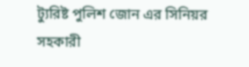ট্যুরিষ্ট পুলিশ জোন এর সিনিয়র সহকারী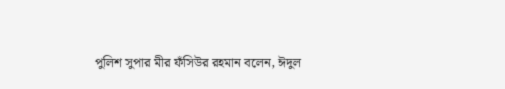পুলিশ সুপার মীর ফঁসিউর রহমান বলেন, ঈদুল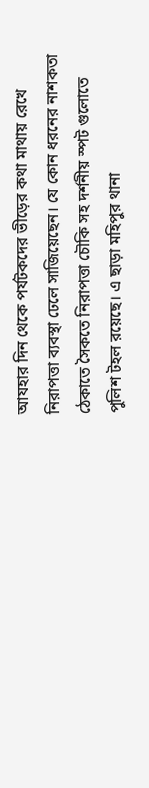আযহার দিন থেকে পর্যটকদের ভীড়ের কথা মাথায় রেখে নিরাপত্তা ব্যবস্থা ঢেলে সাজিয়েছেন। যে কোন ধরনের নাশকতা ঠেকাতে সৈকতে নিরাপত্তা চৌকি সহ দর্শনীয় স্পট গুলোতে পুলিশ টহল রয়েছে। এ ছাড়া মহিপুর থানা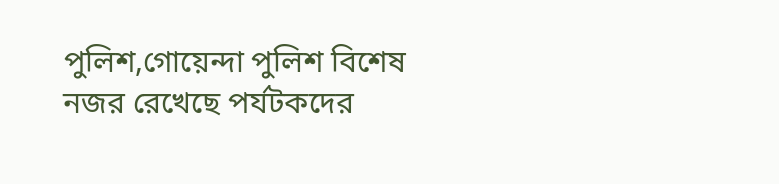পুলিশ,গোয়েন্দা পুলিশ বিশেষ নজর রেখেছে পর্যটকদের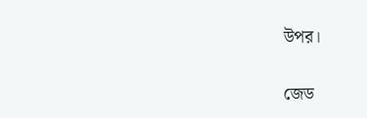উপর।

জেড